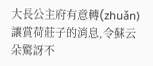大長公主府有意轉(zhuǎn)讓賞荷莊子的消息,令蘇云朵驚訝不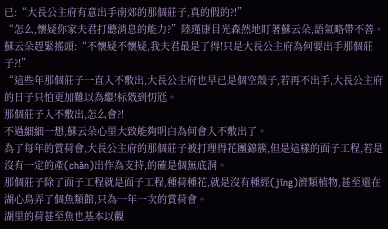已:“大長公主府有意出手南郊的那個莊子,真的假的?!”
“怎么,懷疑你家夫君打聽消息的能力?”陸瑾康目光森然地盯著蘇云朵,語氣略帶不善。
蘇云朵趕緊搖頭:“不懷疑不懷疑,我夫君最是了得!只是大長公主府為何要出手那個莊子?!”
“這些年那個莊子一直入不敷出,大長公主府也早已是個空殼子,若再不出手,大長公主府的日子只怕更加難以為繼!标戣到忉尩。
那個莊子入不敷出,怎么會?!
不過細細一想,蘇云朵心里大致能夠明白為何會入不敷出了。
為了每年的賞荷會,大長公主府的那個莊子被打理得花團錦簇,但是這樣的面子工程,若是沒有一定的產(chǎn)出作為支持,的確是個無底洞。
那個莊子除了面子工程就是面子工程,種荷種花,就是沒有種經(jīng)濟類植物,甚至還在湖心鳥弄了個魚類館,只為一年一次的賞荷會。
湖里的荷甚至魚也基本以觀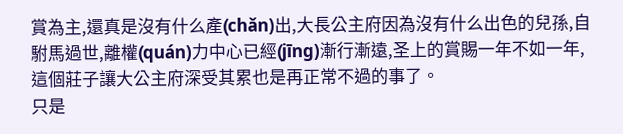賞為主,還真是沒有什么產(chǎn)出,大長公主府因為沒有什么出色的兒孫,自駙馬過世,離權(quán)力中心已經(jīng)漸行漸遠,圣上的賞賜一年不如一年,這個莊子讓大公主府深受其累也是再正常不過的事了。
只是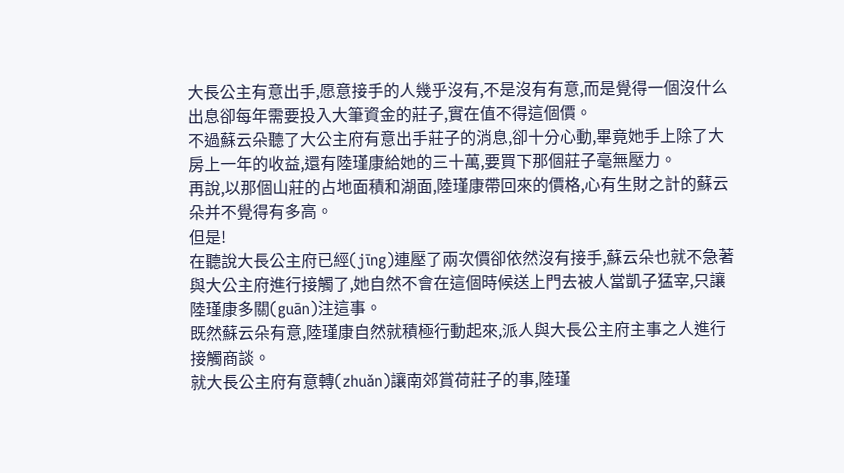大長公主有意出手,愿意接手的人幾乎沒有,不是沒有有意,而是覺得一個沒什么出息卻每年需要投入大筆資金的莊子,實在值不得這個價。
不過蘇云朵聽了大公主府有意出手莊子的消息,卻十分心動,畢竟她手上除了大房上一年的收益,還有陸瑾康給她的三十萬,要買下那個莊子毫無壓力。
再說,以那個山莊的占地面積和湖面,陸瑾康帶回來的價格,心有生財之計的蘇云朵并不覺得有多高。
但是!
在聽說大長公主府已經(jīng)連壓了兩次價卻依然沒有接手,蘇云朵也就不急著與大公主府進行接觸了,她自然不會在這個時候送上門去被人當凱子猛宰,只讓陸瑾康多關(guān)注這事。
既然蘇云朵有意,陸瑾康自然就積極行動起來,派人與大長公主府主事之人進行接觸商談。
就大長公主府有意轉(zhuǎn)讓南郊賞荷莊子的事,陸瑾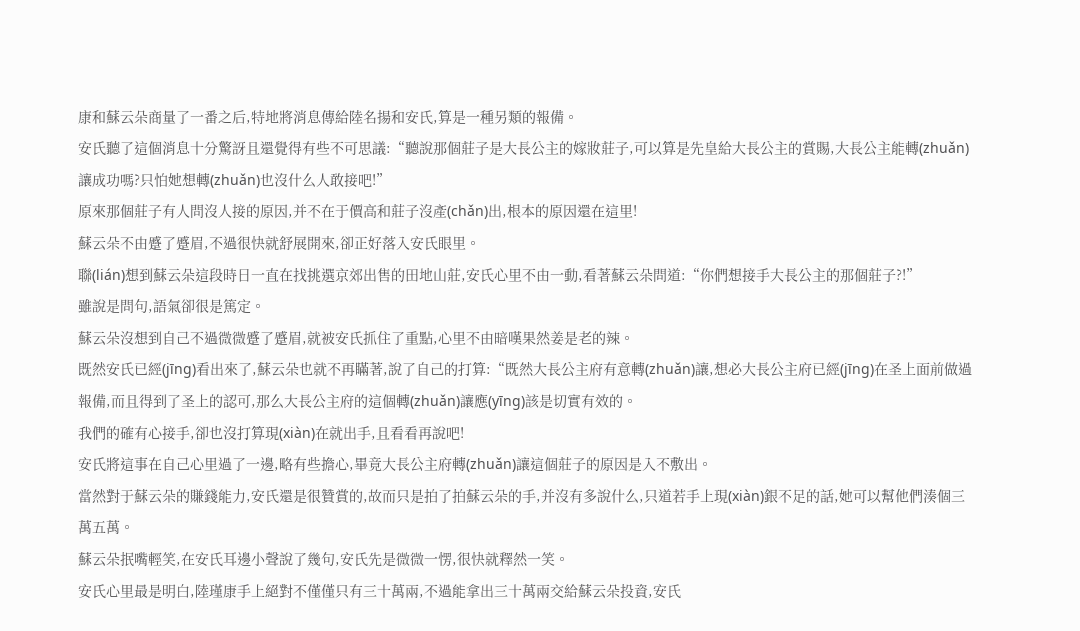康和蘇云朵商量了一番之后,特地將消息傳給陸名揚和安氏,算是一種另類的報備。
安氏聽了這個消息十分驚訝且還覺得有些不可思議:“聽說那個莊子是大長公主的嫁妝莊子,可以算是先皇給大長公主的賞賜,大長公主能轉(zhuǎn)讓成功嗎?只怕她想轉(zhuǎn)也沒什么人敢接吧!”
原來那個莊子有人問沒人接的原因,并不在于價高和莊子沒產(chǎn)出,根本的原因還在這里!
蘇云朵不由蹙了蹙眉,不過很快就舒展開來,卻正好落入安氏眼里。
聯(lián)想到蘇云朵這段時日一直在找挑選京郊出售的田地山莊,安氏心里不由一動,看著蘇云朵問道:“你們想接手大長公主的那個莊子?!”
雖說是問句,語氣卻很是篤定。
蘇云朵沒想到自己不過微微蹙了蹙眉,就被安氏抓住了重點,心里不由暗嘆果然姜是老的辣。
既然安氏已經(jīng)看出來了,蘇云朵也就不再瞞著,說了自己的打算:“既然大長公主府有意轉(zhuǎn)讓,想必大長公主府已經(jīng)在圣上面前做過報備,而且得到了圣上的認可,那么大長公主府的這個轉(zhuǎn)讓應(yīng)該是切實有效的。
我們的確有心接手,卻也沒打算現(xiàn)在就出手,且看看再說吧!
安氏將這事在自己心里過了一邊,略有些擔心,畢竟大長公主府轉(zhuǎn)讓這個莊子的原因是入不敷出。
當然對于蘇云朵的賺錢能力,安氏還是很贊賞的,故而只是拍了拍蘇云朵的手,并沒有多說什么,只道若手上現(xiàn)銀不足的話,她可以幫他們湊個三萬五萬。
蘇云朵抿嘴輕笑,在安氏耳邊小聲說了幾句,安氏先是微微一愣,很快就釋然一笑。
安氏心里最是明白,陸瑾康手上絕對不僅僅只有三十萬兩,不過能拿出三十萬兩交給蘇云朵投資,安氏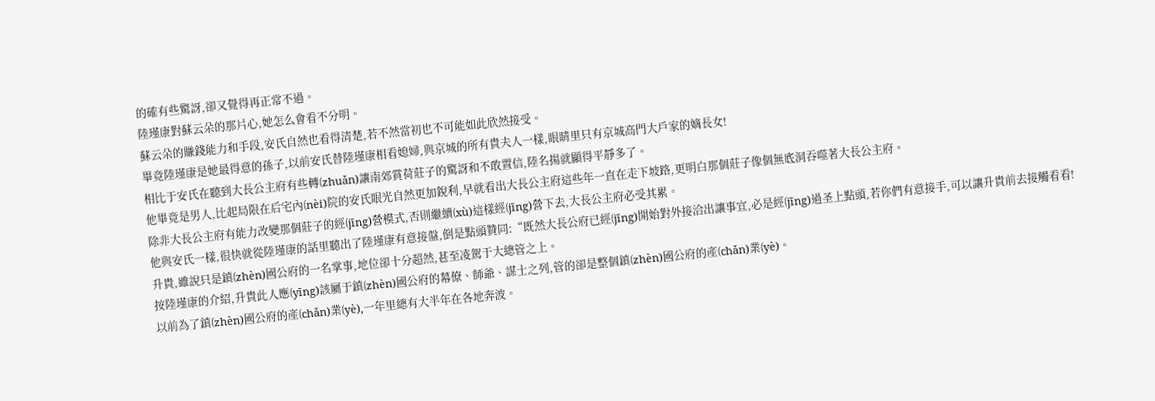的確有些驚訝,卻又覺得再正常不過。
陸瑾康對蘇云朵的那片心,她怎么會看不分明。
蘇云朵的賺錢能力和手段,安氏自然也看得清楚,若不然當初也不可能如此欣然接受。
畢竟陸瑾康是她最得意的孫子,以前安氏替陸瑾康相看媳婦,與京城的所有貴夫人一樣,眼睛里只有京城高門大戶家的嫡長女!
相比于安氏在聽到大長公主府有些轉(zhuǎn)讓南郊賞荷莊子的驚訝和不敢置信,陸名揚就顯得平靜多了。
他畢竟是男人,比起局限在后宅內(nèi)院的安氏眼光自然更加銳利,早就看出大長公主府這些年一直在走下坡路,更明白那個莊子像個無底洞吞噬著大長公主府。
除非大長公主府有能力改變那個莊子的經(jīng)營模式,否則繼續(xù)這樣經(jīng)營下去,大長公主府必受其累。
他與安氏一樣,很快就從陸瑾康的話里聽出了陸瑾康有意接盤,倒是點頭贊同:“既然大長公府已經(jīng)開始對外接洽出讓事宜,必是經(jīng)過圣上點頭,若你們有意接手,可以讓升貴前去接觸看看!
升貴,雖說只是鎮(zhèn)國公府的一名掌事,地位卻十分超然,甚至凌駕于大總管之上。
按陸瑾康的介紹,升貴此人應(yīng)該屬于鎮(zhèn)國公府的幕僚、師爺、謀士之列,管的卻是整個鎮(zhèn)國公府的產(chǎn)業(yè)。
以前為了鎮(zhèn)國公府的產(chǎn)業(yè),一年里總有大半年在各地奔波。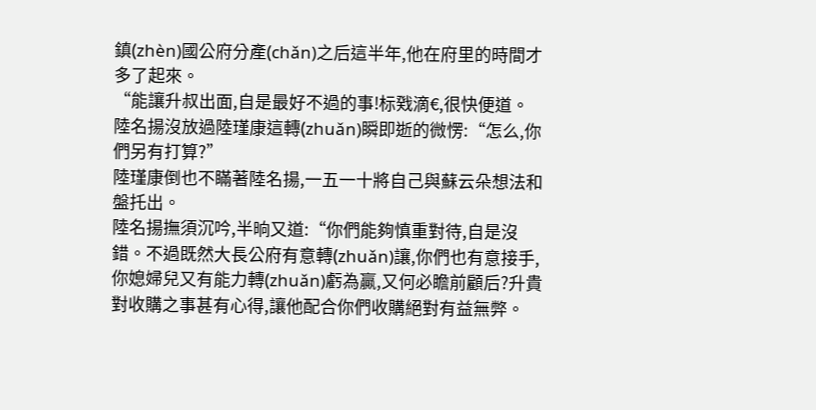鎮(zhèn)國公府分產(chǎn)之后這半年,他在府里的時間才多了起來。
“能讓升叔出面,自是最好不過的事!标戣滴€,很快便道。
陸名揚沒放過陸瑾康這轉(zhuǎn)瞬即逝的微愣:“怎么,你們另有打算?”
陸瑾康倒也不瞞著陸名揚,一五一十將自己與蘇云朵想法和盤托出。
陸名揚撫須沉吟,半晌又道:“你們能夠慎重對待,自是沒錯。不過既然大長公府有意轉(zhuǎn)讓,你們也有意接手,你媳婦兒又有能力轉(zhuǎn)虧為贏,又何必瞻前顧后?升貴對收購之事甚有心得,讓他配合你們收購絕對有益無弊。